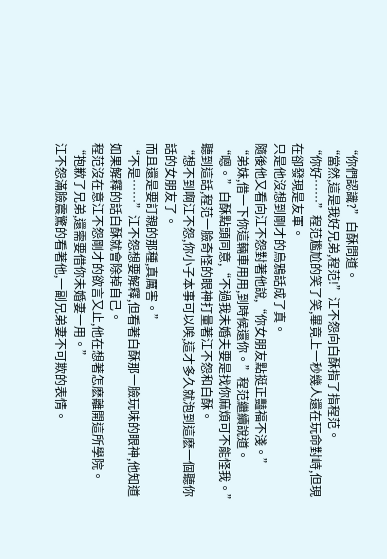“你們認識?”白酥問道。
“當然,這是我好兄弟,程范!”江不怨向白酥指了指程范。
“你好……”程范尷尬的笑了笑,畢竟上一秒幾人還在玩命對峙,但現在卻發現是友軍。
只是他沒想到剛才的烏鴉話成了真。
隨後他又看向江不怨對著他說,“你女朋友點挺正豔福不淺。”
“弟妹,借一下你這輛車用用,到時候還你。”程范繼續說道。
“嗯。”白酥點頭同意,“不過我未婚夫要是找你麻煩可不能怪我。”
聽到這話,程范一臉奇怪的眼神打量著江不怨和白酥。
“想不到啊江不怨,你小子本事可以唉,這才多久就泡到這麽一個聽你話的女朋友了。
而且還是要訂親的那種,真厲害。”
“不是……”江不怨想要解釋,但看著白酥那一臉玩味的眼神,他知道如果解釋的話白酥就會除掉自己。
程范沒在意江不怨剛才的欲言又止,他在想著怎麽離開這所學院。
“抱歉了兄弟,還需要借你未婚妻一用。”
江不怨滿臉震驚的看著他,一副兄弟妻不可欺的表情。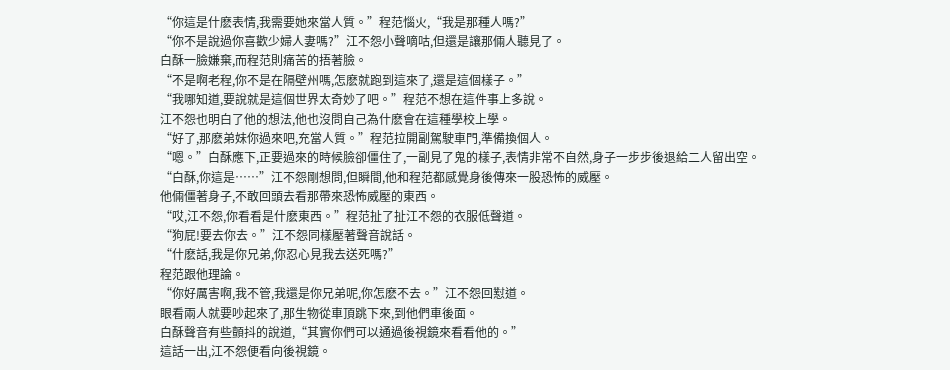“你這是什麽表情,我需要她來當人質。”程范惱火,“我是那種人嗎?”
“你不是說過你喜歡少婦人妻嗎?”江不怨小聲嘀咕,但還是讓那倆人聽見了。
白酥一臉嫌棄,而程范則痛苦的捂著臉。
“不是啊老程,你不是在隔壁州嗎,怎麽就跑到這來了,還是這個樣子。”
“我哪知道,要說就是這個世界太奇妙了吧。”程范不想在這件事上多說。
江不怨也明白了他的想法,他也沒問自己為什麽會在這種學校上學。
“好了,那麽弟妹你過來吧,充當人質。”程范拉開副駕駛車門,準備換個人。
“嗯。”白酥應下,正要過來的時候臉卻僵住了,一副見了鬼的樣子,表情非常不自然,身子一步步後退給二人留出空。
“白酥,你這是……”江不怨剛想問,但瞬間,他和程范都感覺身後傳來一股恐怖的威壓。
他倆僵著身子,不敢回頭去看那帶來恐怖威壓的東西。
“哎,江不怨,你看看是什麽東西。”程范扯了扯江不怨的衣服低聲道。
“狗屁!要去你去。”江不怨同樣壓著聲音說話。
“什麽話,我是你兄弟,你忍心見我去送死嗎?”
程范跟他理論。
“你好厲害啊,我不管,我還是你兄弟呢,你怎麽不去。”江不怨回懟道。
眼看兩人就要吵起來了,那生物從車頂跳下來,到他們車後面。
白酥聲音有些顫抖的說道,“其實你們可以通過後視鏡來看看他的。”
這話一出,江不怨便看向後視鏡。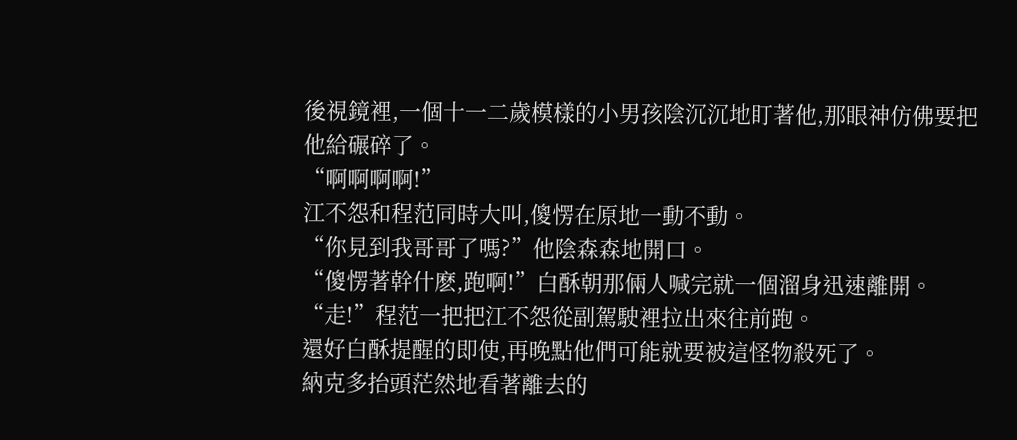後視鏡裡,一個十一二歲模樣的小男孩陰沉沉地盯著他,那眼神仿佛要把他給碾碎了。
“啊啊啊啊!”
江不怨和程范同時大叫,傻愣在原地一動不動。
“你見到我哥哥了嗎?”他陰森森地開口。
“傻愣著幹什麽,跑啊!”白酥朝那倆人喊完就一個溜身迅速離開。
“走!”程范一把把江不怨從副駕駛裡拉出來往前跑。
還好白酥提醒的即使,再晚點他們可能就要被這怪物殺死了。
納克多抬頭茫然地看著離去的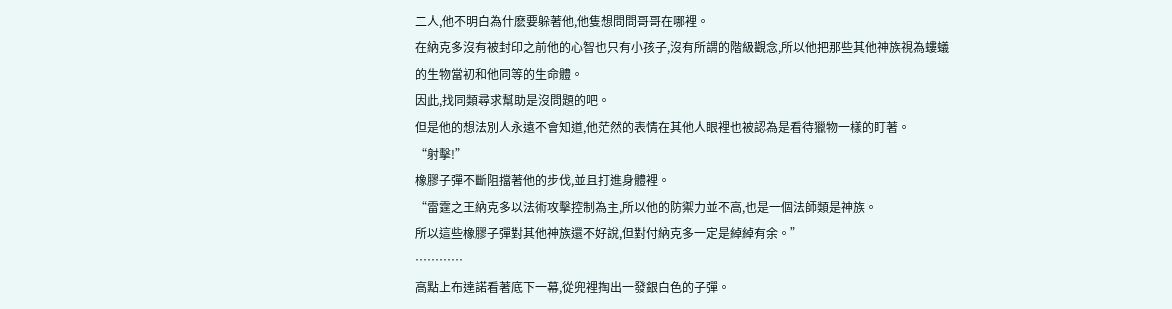二人,他不明白為什麽要躲著他,他隻想問問哥哥在哪裡。
在納克多沒有被封印之前他的心智也只有小孩子,沒有所謂的階級觀念,所以他把那些其他神族視為螻蟻的生物當初和他同等的生命體。
因此,找同類尋求幫助是沒問題的吧。
但是他的想法別人永遠不會知道,他茫然的表情在其他人眼裡也被認為是看待獵物一樣的盯著。
“射擊!”
橡膠子彈不斷阻擋著他的步伐,並且打進身體裡。
“雷霆之王納克多以法術攻擊控制為主,所以他的防禦力並不高,也是一個法師類是神族。
所以這些橡膠子彈對其他神族還不好說,但對付納克多一定是綽綽有余。”
…………
高點上布達諾看著底下一幕,從兜裡掏出一發銀白色的子彈。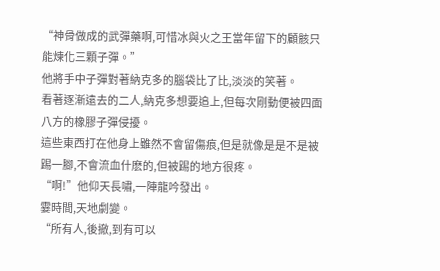“神骨做成的武彈藥啊,可惜冰與火之王當年留下的顧骸只能煉化三顆子彈。”
他將手中子彈對著納克多的腦袋比了比,淡淡的笑著。
看著逐漸遠去的二人,納克多想要追上,但每次剛動便被四面八方的橡膠子彈侵擾。
這些東西打在他身上雖然不會留傷痕,但是就像是是不是被踢一腳,不會流血什麽的,但被踢的地方很疼。
“啊!”他仰天長嘯,一陣龍吟發出。
霎時間,天地劇變。
“所有人,後撤,到有可以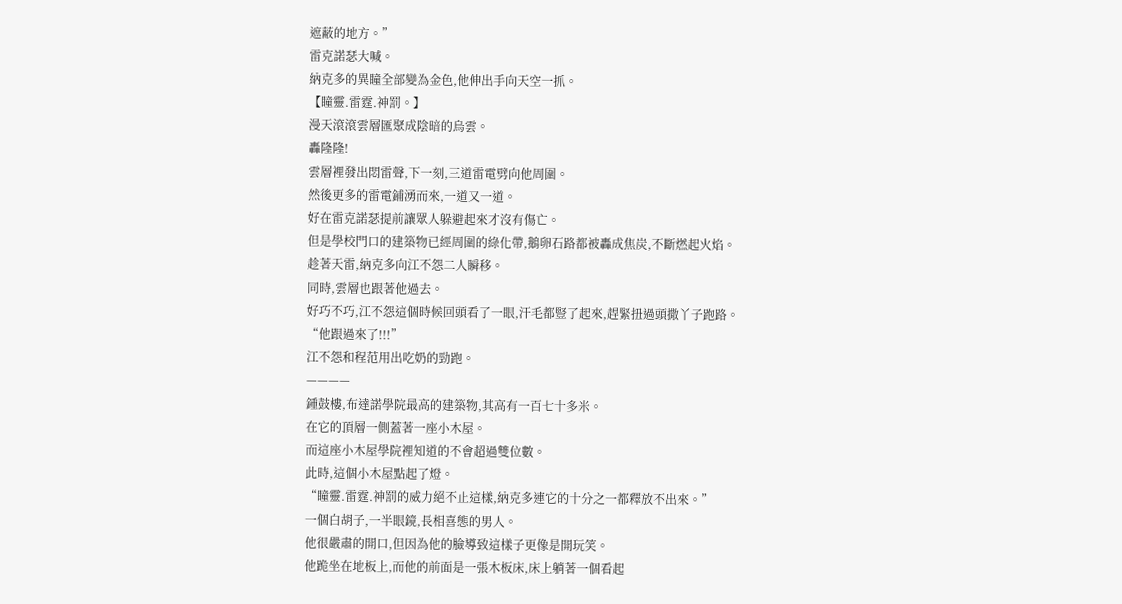遮蔽的地方。”
雷克諾瑟大喊。
納克多的異瞳全部變為金色,他伸出手向天空一抓。
【瞳靈.雷霆.神罰。】
漫天滾滾雲層匯聚成陰暗的烏雲。
轟隆隆!
雲層裡發出悶雷聲,下一刻,三道雷電劈向他周圍。
然後更多的雷電鋪湧而來,一道又一道。
好在雷克諾瑟提前讓眾人躲避起來才沒有傷亡。
但是學校門口的建築物已經周圍的綠化帶,鵝卵石路都被轟成焦炭,不斷燃起火焰。
趁著天雷,納克多向江不怨二人瞬移。
同時,雲層也跟著他過去。
好巧不巧,江不怨這個時候回頭看了一眼,汗毛都豎了起來,趕緊扭過頭撒丫子跑路。
“他跟過來了!!!”
江不怨和程范用出吃奶的勁跑。
————
鍾鼓樓,布達諾學院最高的建築物,其高有一百七十多米。
在它的頂層一側蓋著一座小木屋。
而這座小木屋學院裡知道的不會超過雙位數。
此時,這個小木屋點起了燈。
“瞳靈.雷霆.神罰的威力絕不止這樣,納克多連它的十分之一都釋放不出來。”
一個白胡子,一半眼鏡,長相喜態的男人。
他很嚴肅的開口,但因為他的臉導致這樣子更像是開玩笑。
他跪坐在地板上,而他的前面是一張木板床,床上躺著一個看起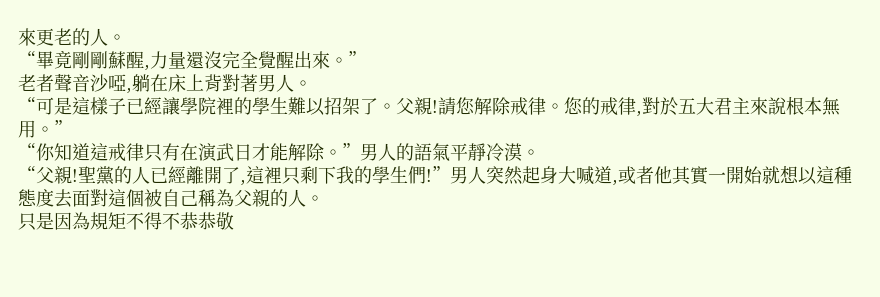來更老的人。
“畢竟剛剛蘇醒,力量還沒完全覺醒出來。”
老者聲音沙啞,躺在床上背對著男人。
“可是這樣子已經讓學院裡的學生難以招架了。父親!請您解除戒律。您的戒律,對於五大君主來說根本無用。”
“你知道這戒律只有在演武日才能解除。”男人的語氣平靜冷漠。
“父親!聖黨的人已經離開了,這裡只剩下我的學生們!”男人突然起身大喊道,或者他其實一開始就想以這種態度去面對這個被自己稱為父親的人。
只是因為規矩不得不恭恭敬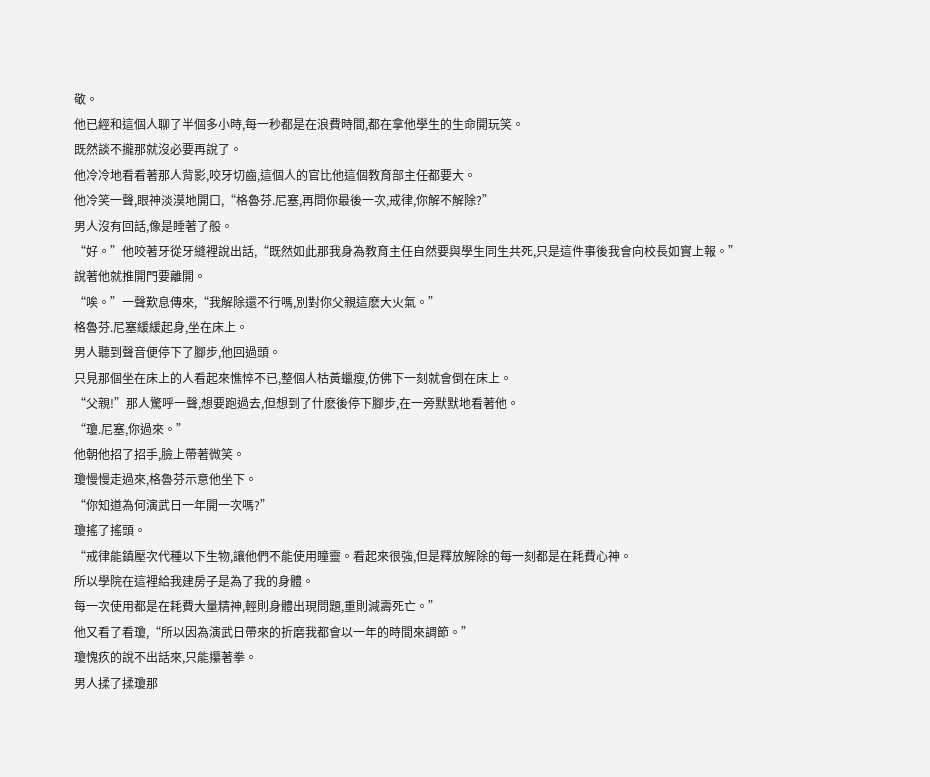敬。
他已經和這個人聊了半個多小時,每一秒都是在浪費時間,都在拿他學生的生命開玩笑。
既然談不攏那就沒必要再說了。
他冷冷地看看著那人背影,咬牙切齒,這個人的官比他這個教育部主任都要大。
他冷笑一聲,眼神淡漠地開口,“格魯芬.尼塞,再問你最後一次,戒律,你解不解除?”
男人沒有回話,像是睡著了般。
“好。”他咬著牙從牙縫裡說出話,“既然如此那我身為教育主任自然要與學生同生共死,只是這件事後我會向校長如實上報。”
說著他就推開門要離開。
“唉。”一聲歎息傳來,“我解除還不行嗎,別對你父親這麽大火氣。”
格魯芬.尼塞緩緩起身,坐在床上。
男人聽到聲音便停下了腳步,他回過頭。
只見那個坐在床上的人看起來憔悴不已,整個人枯黃蠟瘦,仿佛下一刻就會倒在床上。
“父親!”那人驚呼一聲,想要跑過去,但想到了什麽後停下腳步,在一旁默默地看著他。
“瓊.尼塞,你過來。”
他朝他招了招手,臉上帶著微笑。
瓊慢慢走過來,格魯芬示意他坐下。
“你知道為何演武日一年開一次嗎?”
瓊搖了搖頭。
“戒律能鎮壓次代種以下生物,讓他們不能使用瞳靈。看起來很強,但是釋放解除的每一刻都是在耗費心神。
所以學院在這裡給我建房子是為了我的身體。
每一次使用都是在耗費大量精神,輕則身體出現問題,重則減壽死亡。”
他又看了看瓊,“所以因為演武日帶來的折磨我都會以一年的時間來調節。”
瓊愧疚的說不出話來,只能攥著拳。
男人揉了揉瓊那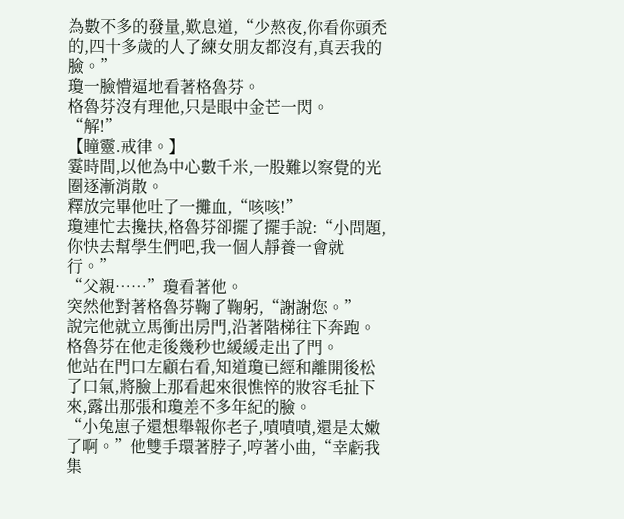為數不多的發量,歎息道,“少熬夜,你看你頭禿的,四十多歲的人了練女朋友都沒有,真丟我的臉。”
瓊一臉懵逼地看著格魯芬。
格魯芬沒有理他,只是眼中金芒一閃。
“解!”
【瞳靈.戒律。】
霎時間,以他為中心數千米,一股難以察覺的光圈逐漸消散。
釋放完畢他吐了一攤血,“咳咳!”
瓊連忙去攙扶,格魯芬卻擺了擺手說:“小問題,你快去幫學生們吧,我一個人靜養一會就行。”
“父親……”瓊看著他。
突然他對著格魯芬鞠了鞠躬,“謝謝您。”
說完他就立馬衝出房門,沿著階梯往下奔跑。
格魯芬在他走後幾秒也緩緩走出了門。
他站在門口左顧右看,知道瓊已經和離開後松了口氣,將臉上那看起來很憔悴的妝容毛扯下來,露出那張和瓊差不多年紀的臉。
“小兔崽子還想舉報你老子,嘖嘖嘖,還是太嫩了啊。”他雙手環著脖子,哼著小曲,“幸虧我集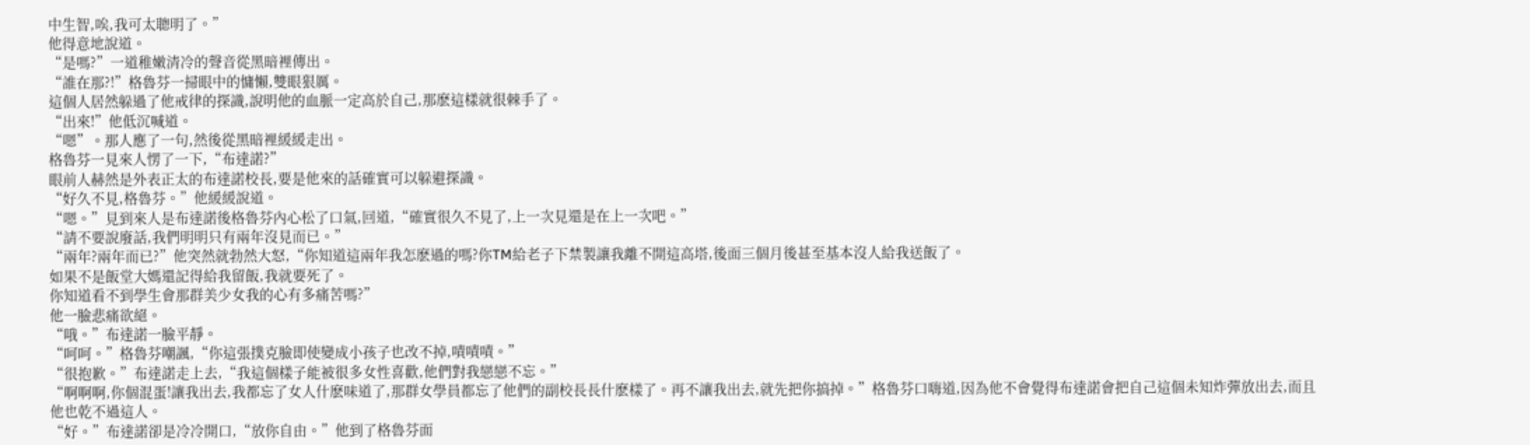中生智,唉,我可太聰明了。”
他得意地說道。
“是嗎?”一道稚嫩清冷的聲音從黑暗裡傳出。
“誰在那?!”格魯芬一掃眼中的慵懶,雙眼狠厲。
這個人居然躲過了他戒律的探識,說明他的血脈一定高於自己,那麽這樣就很棘手了。
“出來!”他低沉喊道。
“嗯”。那人應了一句,然後從黑暗裡緩緩走出。
格魯芬一見來人愣了一下,“布達諾?”
眼前人赫然是外表正太的布達諾校長,要是他來的話確實可以躲避探識。
“好久不見,格魯芬。”他緩緩說道。
“嗯。”見到來人是布達諾後格魯芬內心松了口氣,回道,“確實很久不見了,上一次見還是在上一次吧。”
“請不要說廢話,我們明明只有兩年沒見而已。”
“兩年?兩年而已?”他突然就勃然大怒,“你知道這兩年我怎麽過的嗎?你TM給老子下禁製讓我離不開這高塔,後面三個月後甚至基本沒人給我送飯了。
如果不是飯堂大媽還記得給我留飯,我就要死了。
你知道看不到學生會那群美少女我的心有多痛苦嗎?”
他一臉悲痛欲絕。
“哦。”布達諾一臉平靜。
“呵呵。”格魯芬嘲諷,“你這張撲克臉即使變成小孩子也改不掉,嘖嘖嘖。”
“很抱歉。”布達諾走上去,“我這個樣子能被很多女性喜歡,他們對我戀戀不忘。”
“啊啊啊,你個混蛋!讓我出去,我都忘了女人什麽味道了,那群女學員都忘了他們的副校長長什麽樣了。再不讓我出去,就先把你搞掉。”格魯芬口嗨道,因為他不會覺得布達諾會把自己這個未知炸彈放出去,而且他也乾不過這人。
“好。”布達諾卻是冷冷開口,“放你自由。”他到了格魯芬面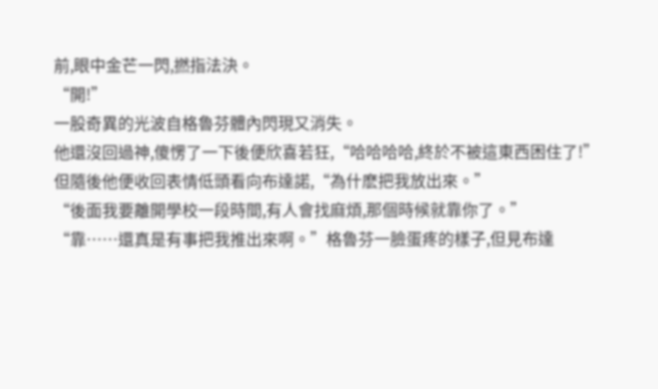前,眼中金芒一閃,撚指法決。
“開!”
一股奇異的光波自格魯芬體內閃現又消失。
他還沒回過神,傻愣了一下後便欣喜若狂,“哈哈哈哈,終於不被這東西困住了!”
但隨後他便收回表情低頭看向布達諾,“為什麽把我放出來。”
“後面我要離開學校一段時間,有人會找麻煩,那個時候就靠你了。”
“靠……還真是有事把我推出來啊。”格魯芬一臉蛋疼的樣子,但見布達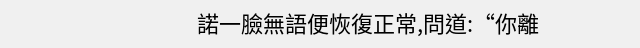諾一臉無語便恢復正常,問道:“你離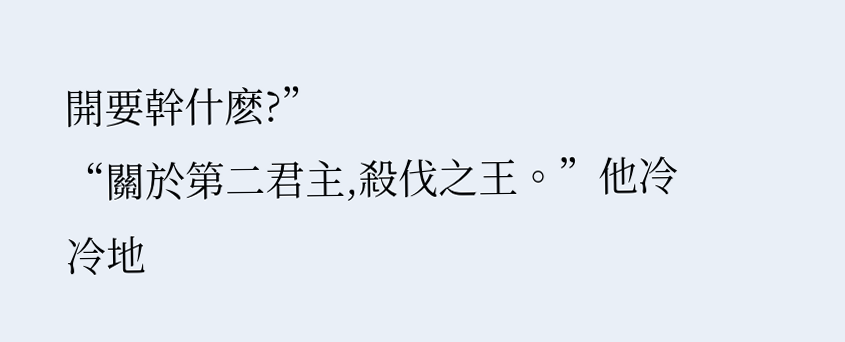開要幹什麽?”
“關於第二君主,殺伐之王。”他冷冷地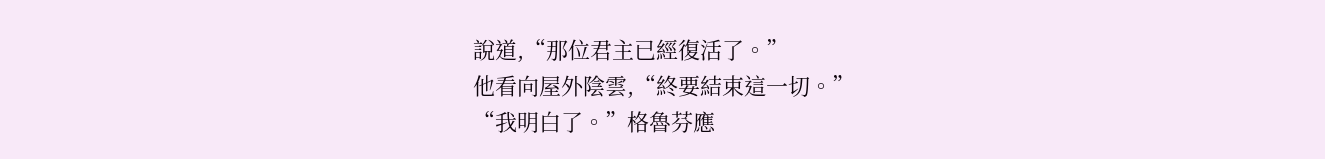說道,“那位君主已經復活了。”
他看向屋外陰雲,“終要結束這一切。”
“我明白了。”格魯芬應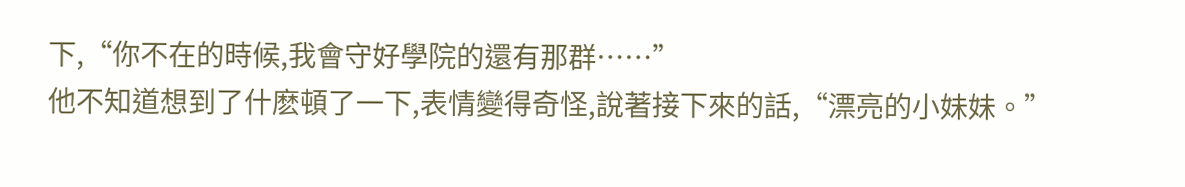下,“你不在的時候,我會守好學院的還有那群……”
他不知道想到了什麽頓了一下,表情變得奇怪,說著接下來的話,“漂亮的小妹妹。”